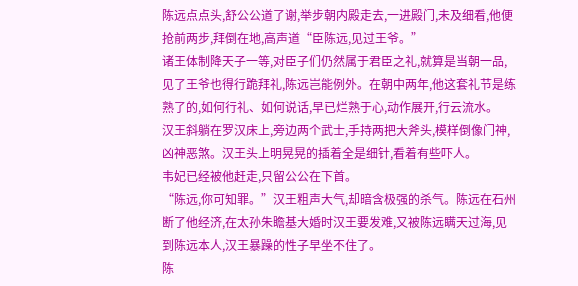陈远点点头,舒公公道了谢,举步朝内殿走去,一进殿门,未及细看,他便抢前两步,拜倒在地,高声道“臣陈远,见过王爷。”
诸王体制降天子一等,对臣子们仍然属于君臣之礼,就算是当朝一品,见了王爷也得行跪拜礼,陈远岂能例外。在朝中两年,他这套礼节是练熟了的,如何行礼、如何说话,早已烂熟于心,动作展开,行云流水。
汉王斜躺在罗汉床上,旁边两个武士,手持两把大斧头,模样倒像门神,凶神恶煞。汉王头上明晃晃的插着全是细针,看着有些吓人。
韦妃已经被他赶走,只留公公在下首。
“陈远,你可知罪。”汉王粗声大气,却暗含极强的杀气。陈远在石州断了他经济,在太孙朱瞻基大婚时汉王要发难,又被陈远瞒天过海,见到陈远本人,汉王暴躁的性子早坐不住了。
陈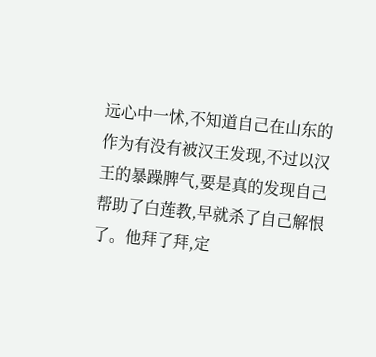远心中一怵,不知道自己在山东的作为有没有被汉王发现,不过以汉王的暴躁脾气,要是真的发现自己帮助了白莲教,早就杀了自己解恨了。他拜了拜,定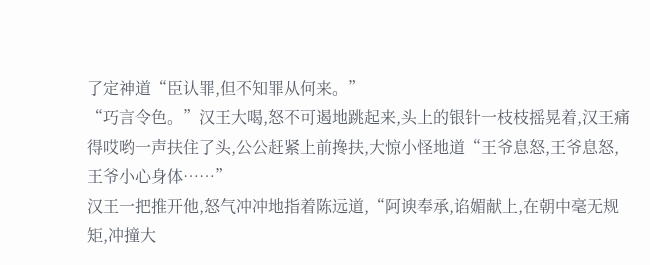了定神道“臣认罪,但不知罪从何来。”
“巧言令色。”汉王大喝,怒不可遏地跳起来,头上的银针一枝枝摇晃着,汉王痛得哎哟一声扶住了头,公公赶紧上前搀扶,大惊小怪地道“王爷息怒,王爷息怒,王爷小心身体……”
汉王一把推开他,怒气冲冲地指着陈远道,“阿谀奉承,谄媚献上,在朝中毫无规矩,冲撞大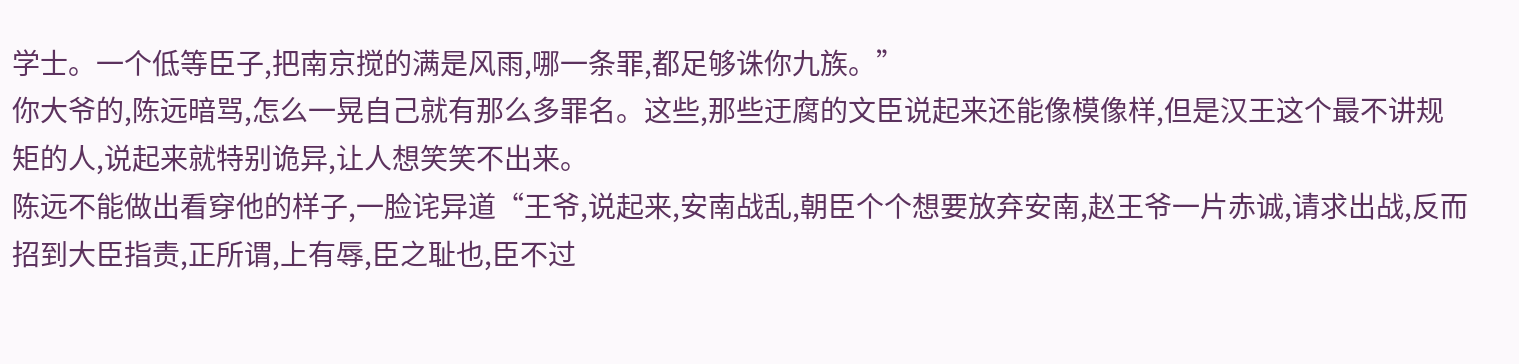学士。一个低等臣子,把南京搅的满是风雨,哪一条罪,都足够诛你九族。”
你大爷的,陈远暗骂,怎么一晃自己就有那么多罪名。这些,那些迂腐的文臣说起来还能像模像样,但是汉王这个最不讲规矩的人,说起来就特别诡异,让人想笑笑不出来。
陈远不能做出看穿他的样子,一脸诧异道“王爷,说起来,安南战乱,朝臣个个想要放弃安南,赵王爷一片赤诚,请求出战,反而招到大臣指责,正所谓,上有辱,臣之耻也,臣不过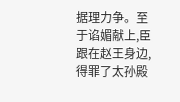据理力争。至于谄媚献上,臣跟在赵王身边,得罪了太孙殿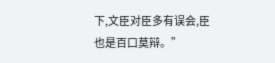下,文臣对臣多有误会,臣也是百口莫辩。”